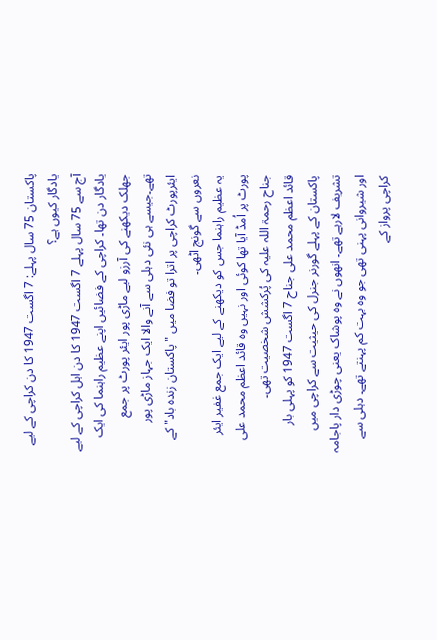پاکستان 75 سال پہلے: 7 اگست 1947 کا دن کراچی کے لیے یادگار کیوں ہے؟
آج سے 75 سال پہلے 7 اگست 1947 کا دن اہل کراچی کے لیے یادگار دن تھا۔ کراچی کے فضائیں اپنے عظیم راہنما کی ایک جھلک دیکھنے کی آرزو لیے ماڑی پور ایئر پورٹ پر جمع تھے۔جیسے ہی نئی دہلی سے آنے والا ایک جہاز ماڑی پور ایئرپورٹ کراچی پر اترا تو فضا میں "پاکستان زندہ باد" کے نعروں سے گونج اٹھی۔
یہ عظیم راہنما جس کو دیکھنے کے لیے ایک جمع غفیر ایئر پورٹ پر اُمڈ آیا تھا کوئی اور نہیں وہ قائد اعظم محمد علی جناح رحمۃ اللہ علیہ کی پُرکشش شخصیت تھی۔
قائد اعظم محمد علی جناح 7 اگست 1947 کو پہلی بار پاکستان کے پہلے گورنر جنرل کی حیثیت سے کراچی میں تشریف لارہے تھے۔ انھوں نے وہ پوشاک یعنی چوڑی دار پاجامہ اور شیروانی پہنی تھی جو وہ بہت کم پہنتے تھے۔ دہلی سے کراچی پرواز کے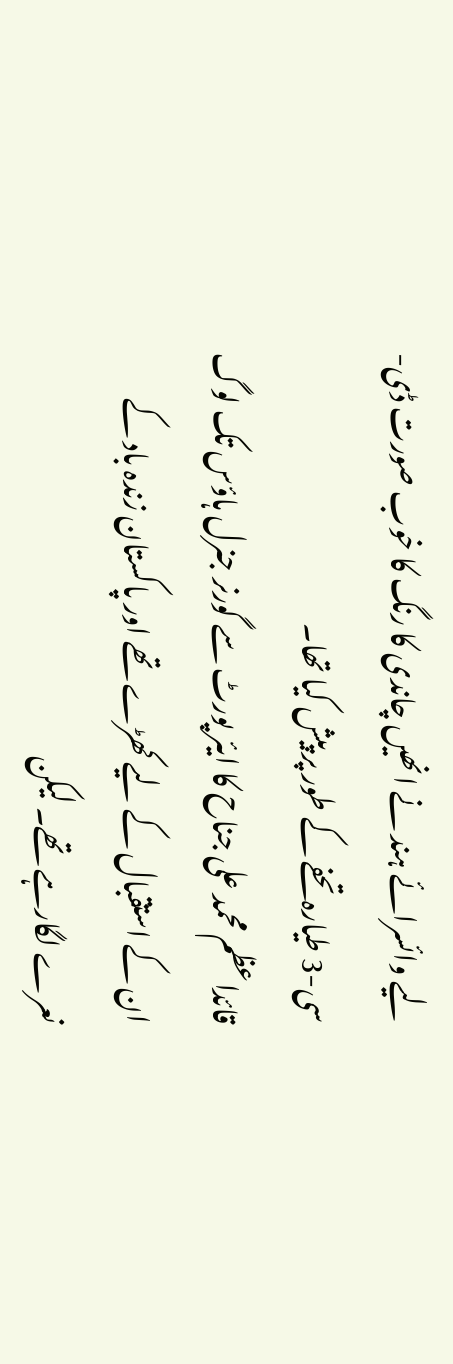لیے وائسرائے ہند نے انھیں چاندی کا رنگ کا خوب صورت ڈی-سی-3 طیارہ تحفے کے طور پر پیش کیا تھا۔
قائداعظم محمد علی جناح کا ایئر پورٹ سے گورنر جنرل ہاؤس تک لوگ ان کے استقبال کے لیے کھڑے تھے اور پاکستان زندہ باد کے نعرے لگارہے تھے۔ لیکن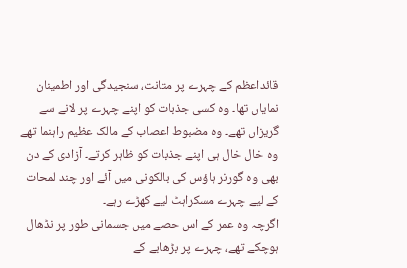قائداعظم کے چہرے پر متانت، سنجیدگی اور اطمینان نمایاں تھا۔ وہ کسی جذبات کو اپنے چہرے پر لانے سے گریزاں تھے۔ وہ مضبوط اعصاب کے مالک عظیم راہنما تھے وہ خال خال ہی اپنے جذبات کو ظاہر کرتے۔ آزادی کے دن بھی وہ گورنر ہاؤس کی بالکونی میں آئے اور چند لمحات کے لیے چہرے مسکراہٹ لیے کھڑے رہے۔
اگرچہ وہ عمر کے اس حصے میں جسمانی طور پر نڈھال ہوچکے تھے، چہرے پر بڑھابے کے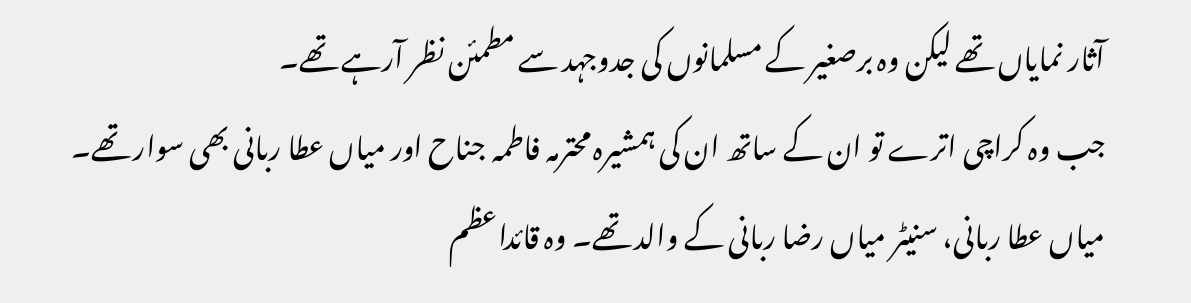آثار نمایاں تھے لیکن وہ برصغیر کے مسلمانوں کی جدوجہد سے مطمئن نظر آرہے تھے۔
جب وہ کراچی اترے تو ان کے ساتھ ان کی ہمشیرہ محترمہ فاطمہ جناح اور میاں عطا ربانی بھی سوار تھے۔ میاں عطا ربانی، سنیٹر میاں رضا ربانی کے والد تھے۔ وہ قائداعظم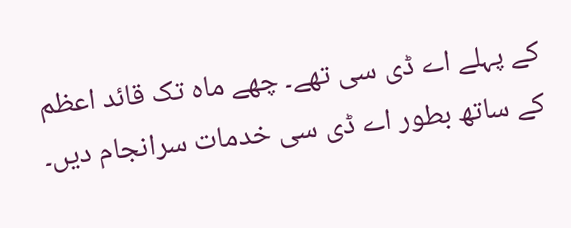کے پہلے اے ڈی سی تھے۔ چھے ماہ تک قائد اعظم کے ساتھ بطور اے ڈی سی خدمات سرانجام دیں۔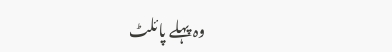وہ پہلے پائلٹ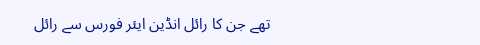تھے جن کا رائل انڈین ایئر فورس سے رائل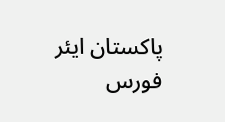پاکستان ایئر فورس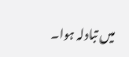میں تبادلہ ہوا۔